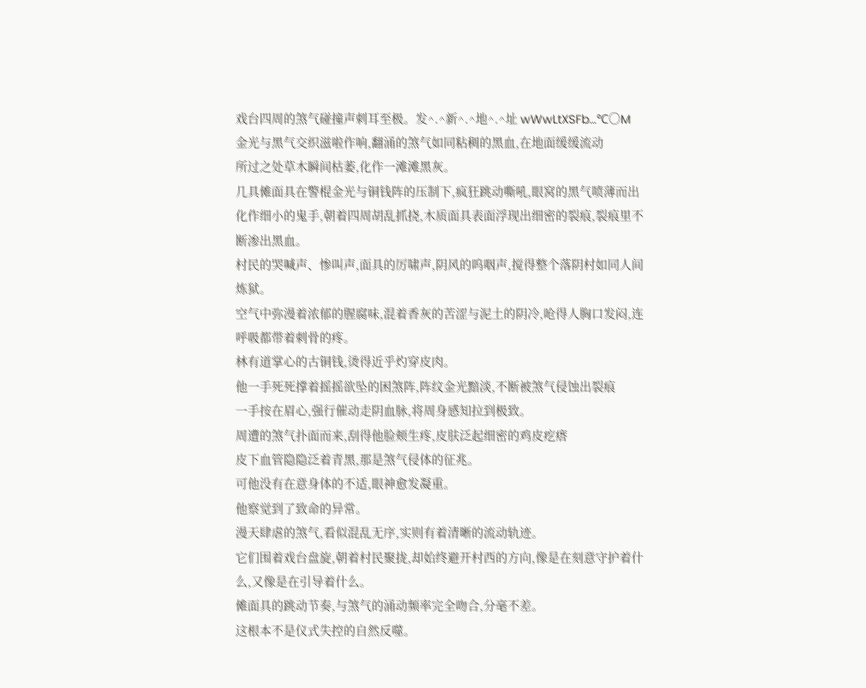戏台四周的煞气碰撞声刺耳至极。发^.^新^.^地^.^址 wWwLtXSFb…℃〇M
金光与黑气交织滋啦作响,翻涌的煞气如同粘稠的黑血,在地面缓缓流动
所过之处草木瞬间枯萎,化作一滩滩黑灰。
几具傩面具在警棍金光与铜钱阵的压制下,疯狂跳动嘶吼,眼窝的黑气喷薄而出
化作细小的鬼手,朝着四周胡乱抓挠,木质面具表面浮现出细密的裂痕,裂痕里不断渗出黑血。
村民的哭喊声、惨叫声,面具的厉啸声,阴风的呜咽声,搅得整个落阴村如同人间炼狱。
空气中弥漫着浓郁的腥腐味,混着香灰的苦涩与泥土的阴冷,呛得人胸口发闷,连呼吸都带着刺骨的疼。
林有道掌心的古铜钱,烫得近乎灼穿皮肉。
他一手死死撑着摇摇欲坠的困煞阵,阵纹金光黯淡,不断被煞气侵蚀出裂痕
一手按在眉心,强行催动走阴血脉,将周身感知拉到极致。
周遭的煞气扑面而来,刮得他脸颊生疼,皮肤泛起细密的鸡皮疙瘩
皮下血管隐隐泛着青黑,那是煞气侵体的征兆。
可他没有在意身体的不适,眼神愈发凝重。
他察觉到了致命的异常。
漫天肆虐的煞气,看似混乱无序,实则有着清晰的流动轨迹。
它们围着戏台盘旋,朝着村民聚拢,却始终避开村西的方向,像是在刻意守护着什么,又像是在引导着什么。
傩面具的跳动节奏,与煞气的涌动频率完全吻合,分毫不差。
这根本不是仪式失控的自然反噬。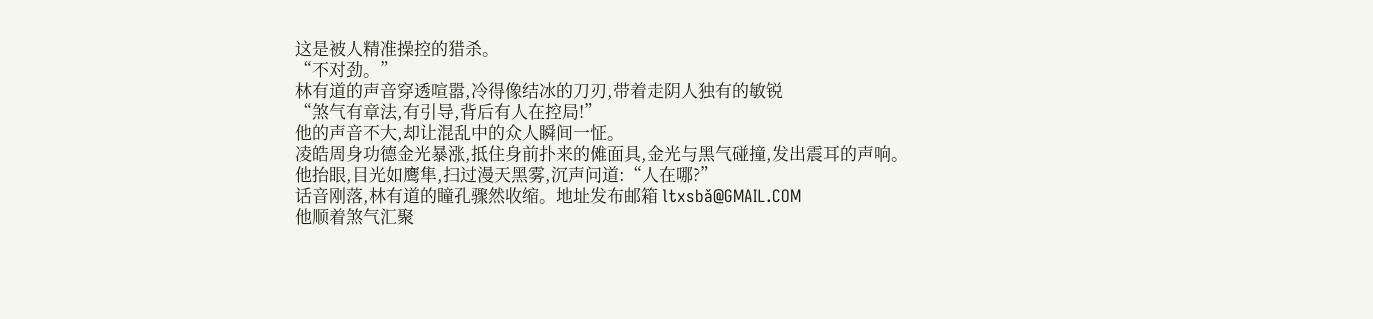这是被人精准操控的猎杀。
“不对劲。”
林有道的声音穿透喧嚣,冷得像结冰的刀刃,带着走阴人独有的敏锐
“煞气有章法,有引导,背后有人在控局!”
他的声音不大,却让混乱中的众人瞬间一怔。
凌皓周身功德金光暴涨,抵住身前扑来的傩面具,金光与黑气碰撞,发出震耳的声响。
他抬眼,目光如鹰隼,扫过漫天黑雾,沉声问道:“人在哪?”
话音刚落,林有道的瞳孔骤然收缩。地址发布邮箱 ltxsbǎ@GMAIL.COM
他顺着煞气汇聚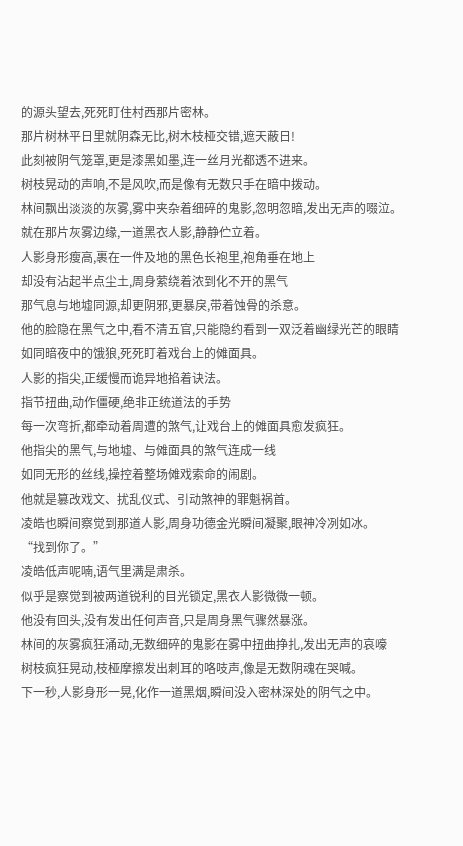的源头望去,死死盯住村西那片密林。
那片树林平日里就阴森无比,树木枝桠交错,遮天蔽日!
此刻被阴气笼罩,更是漆黑如墨,连一丝月光都透不进来。
树枝晃动的声响,不是风吹,而是像有无数只手在暗中拨动。
林间飘出淡淡的灰雾,雾中夹杂着细碎的鬼影,忽明忽暗,发出无声的啜泣。
就在那片灰雾边缘,一道黑衣人影,静静伫立着。
人影身形瘦高,裹在一件及地的黑色长袍里,袍角垂在地上
却没有沾起半点尘土,周身萦绕着浓到化不开的黑气
那气息与地墟同源,却更阴邪,更暴戾,带着蚀骨的杀意。
他的脸隐在黑气之中,看不清五官,只能隐约看到一双泛着幽绿光芒的眼睛
如同暗夜中的饿狼,死死盯着戏台上的傩面具。
人影的指尖,正缓慢而诡异地掐着诀法。
指节扭曲,动作僵硬,绝非正统道法的手势
每一次弯折,都牵动着周遭的煞气,让戏台上的傩面具愈发疯狂。
他指尖的黑气,与地墟、与傩面具的煞气连成一线
如同无形的丝线,操控着整场傩戏索命的闹剧。
他就是篡改戏文、扰乱仪式、引动煞神的罪魁祸首。
凌皓也瞬间察觉到那道人影,周身功德金光瞬间凝聚,眼神冷冽如冰。
“找到你了。”
凌皓低声呢喃,语气里满是肃杀。
似乎是察觉到被两道锐利的目光锁定,黑衣人影微微一顿。
他没有回头,没有发出任何声音,只是周身黑气骤然暴涨。
林间的灰雾疯狂涌动,无数细碎的鬼影在雾中扭曲挣扎,发出无声的哀嚎
树枝疯狂晃动,枝桠摩擦发出刺耳的咯吱声,像是无数阴魂在哭喊。
下一秒,人影身形一晃,化作一道黑烟,瞬间没入密林深处的阴气之中。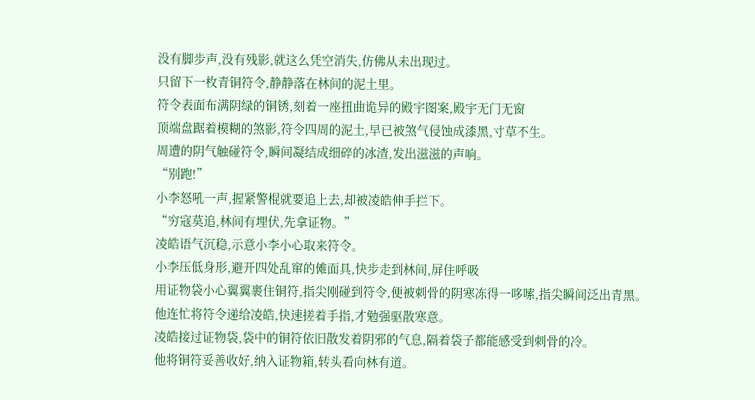没有脚步声,没有残影,就这么凭空消失,仿佛从未出现过。
只留下一枚青铜符令,静静落在林间的泥土里。
符令表面布满阴绿的铜锈,刻着一座扭曲诡异的殿宇图案,殿宇无门无窗
顶端盘踞着模糊的煞影,符令四周的泥土,早已被煞气侵蚀成漆黑,寸草不生。
周遭的阴气触碰符令,瞬间凝结成细碎的冰渣,发出滋滋的声响。
“别跑!”
小李怒吼一声,握紧警棍就要追上去,却被凌皓伸手拦下。
“穷寇莫追,林间有埋伏,先拿证物。”
凌皓语气沉稳,示意小李小心取来符令。
小李压低身形,避开四处乱窜的傩面具,快步走到林间,屏住呼吸
用证物袋小心翼翼裹住铜符,指尖刚碰到符令,便被刺骨的阴寒冻得一哆嗦,指尖瞬间泛出青黑。
他连忙将符令递给凌皓,快速搓着手指,才勉强驱散寒意。
凌皓接过证物袋,袋中的铜符依旧散发着阴邪的气息,隔着袋子都能感受到刺骨的冷。
他将铜符妥善收好,纳入证物箱,转头看向林有道。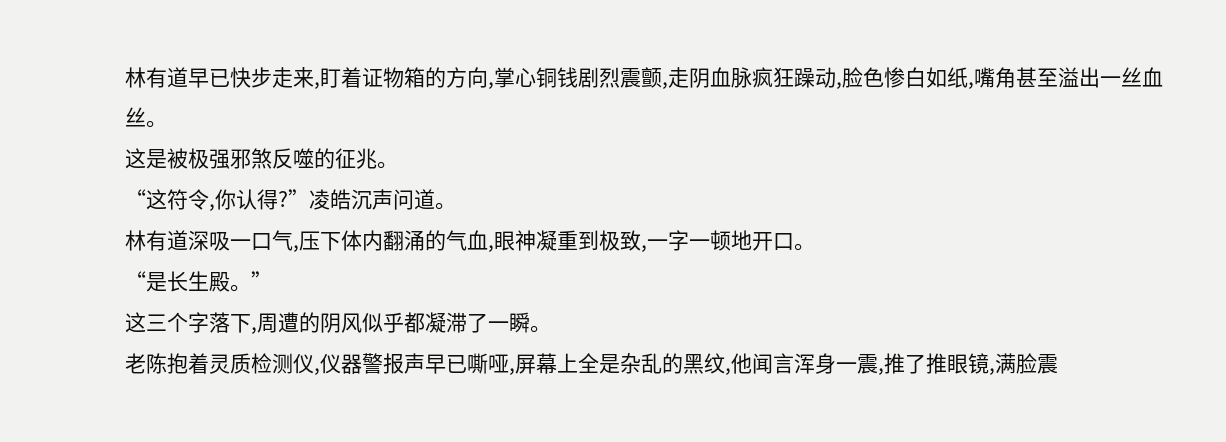林有道早已快步走来,盯着证物箱的方向,掌心铜钱剧烈震颤,走阴血脉疯狂躁动,脸色惨白如纸,嘴角甚至溢出一丝血丝。
这是被极强邪煞反噬的征兆。
“这符令,你认得?”凌皓沉声问道。
林有道深吸一口气,压下体内翻涌的气血,眼神凝重到极致,一字一顿地开口。
“是长生殿。”
这三个字落下,周遭的阴风似乎都凝滞了一瞬。
老陈抱着灵质检测仪,仪器警报声早已嘶哑,屏幕上全是杂乱的黑纹,他闻言浑身一震,推了推眼镜,满脸震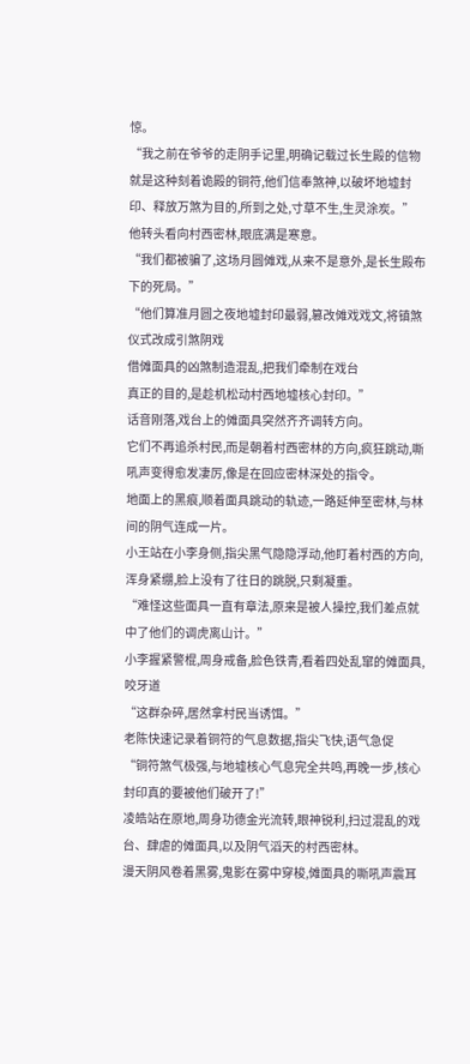惊。
“我之前在爷爷的走阴手记里,明确记载过长生殿的信物
就是这种刻着诡殿的铜符,他们信奉煞神,以破坏地墟封印、释放万煞为目的,所到之处,寸草不生,生灵涂炭。”
他转头看向村西密林,眼底满是寒意。
“我们都被骗了,这场月圆傩戏,从来不是意外,是长生殿布下的死局。”
“他们算准月圆之夜地墟封印最弱,篡改傩戏戏文,将镇煞仪式改成引煞阴戏
借傩面具的凶煞制造混乱,把我们牵制在戏台
真正的目的,是趁机松动村西地墟核心封印。”
话音刚落,戏台上的傩面具突然齐齐调转方向。
它们不再追杀村民,而是朝着村西密林的方向,疯狂跳动,嘶吼声变得愈发凄厉,像是在回应密林深处的指令。
地面上的黑痕,顺着面具跳动的轨迹,一路延伸至密林,与林间的阴气连成一片。
小王站在小李身侧,指尖黑气隐隐浮动,他盯着村西的方向,浑身紧绷,脸上没有了往日的跳脱,只剩凝重。
“难怪这些面具一直有章法,原来是被人操控,我们差点就中了他们的调虎离山计。”
小李握紧警棍,周身戒备,脸色铁青,看着四处乱窜的傩面具,咬牙道
“这群杂碎,居然拿村民当诱饵。”
老陈快速记录着铜符的气息数据,指尖飞快,语气急促
“铜符煞气极强,与地墟核心气息完全共鸣,再晚一步,核心封印真的要被他们破开了!”
凌皓站在原地,周身功德金光流转,眼神锐利,扫过混乱的戏台、肆虐的傩面具,以及阴气滔天的村西密林。
漫天阴风卷着黑雾,鬼影在雾中穿梭,傩面具的嘶吼声震耳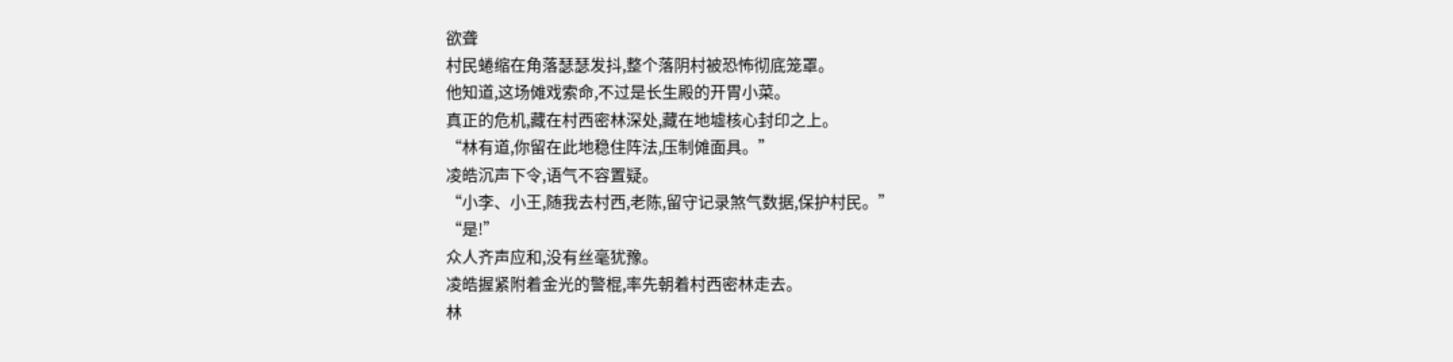欲聋
村民蜷缩在角落瑟瑟发抖,整个落阴村被恐怖彻底笼罩。
他知道,这场傩戏索命,不过是长生殿的开胃小菜。
真正的危机,藏在村西密林深处,藏在地墟核心封印之上。
“林有道,你留在此地稳住阵法,压制傩面具。”
凌皓沉声下令,语气不容置疑。
“小李、小王,随我去村西,老陈,留守记录煞气数据,保护村民。”
“是!”
众人齐声应和,没有丝毫犹豫。
凌皓握紧附着金光的警棍,率先朝着村西密林走去。
林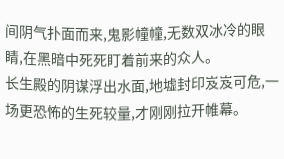间阴气扑面而来,鬼影幢幢,无数双冰冷的眼睛,在黑暗中死死盯着前来的众人。
长生殿的阴谋浮出水面,地墟封印岌岌可危,一场更恐怖的生死较量,才刚刚拉开帷幕。